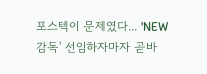포스텍이 문제였다... 'NEW 감독' 선임하자마자 곧바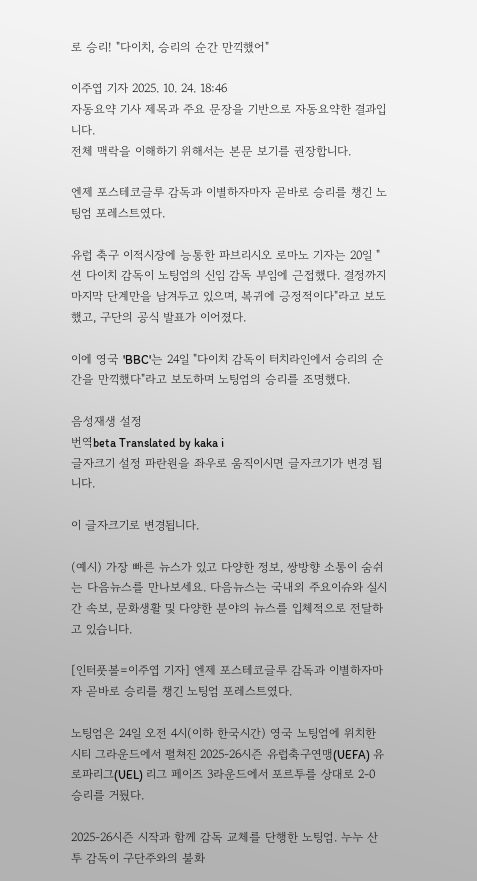로 승리! "다이치, 승리의 순간 만끽했어"

이주엽 기자 2025. 10. 24. 18:46
자동요약 기사 제목과 주요 문장을 기반으로 자동요약한 결과입니다.
전체 맥락을 이해하기 위해서는 본문 보기를 권장합니다.

엔제 포스테코글루 감독과 이별하자마자 곧바로 승리를 챙긴 노팅엄 포레스트였다.

유럽 축구 이적시장에 능통한 파브리시오 로마노 기자는 20일 "션 다이치 감독이 노팅엄의 신임 감독 부임에 근접했다. 결정까지 마지막 단계만을 남겨두고 있으며, 복귀에 긍정적이다"라고 보도했고, 구단의 공식 발표가 이어졌다.

이에 영국 'BBC'는 24일 "다이치 감독이 터치라인에서 승리의 순간을 만끽했다"라고 보도하며 노팅엄의 승리를 조명했다.

음성재생 설정
번역beta Translated by kaka i
글자크기 설정 파란원을 좌우로 움직이시면 글자크기가 변경 됩니다.

이 글자크기로 변경됩니다.

(예시) 가장 빠른 뉴스가 있고 다양한 정보, 쌍방향 소통이 숨쉬는 다음뉴스를 만나보세요. 다음뉴스는 국내외 주요이슈와 실시간 속보, 문화생활 및 다양한 분야의 뉴스를 입체적으로 전달하고 있습니다.

[인터풋볼=이주엽 기자] 엔제 포스테코글루 감독과 이별하자마자 곧바로 승리를 챙긴 노팅엄 포레스트였다.

노팅엄은 24일 오전 4시(이하 한국시간) 영국 노팅엄에 위치한 시티 그라운드에서 펼쳐진 2025-26시즌 유럽축구연맹(UEFA) 유로파리그(UEL) 리그 페이즈 3라운드에서 포르투를 상대로 2-0 승리를 거뒀다.

2025-26시즌 시작과 함께 감독 교체를 단행한 노팅엄. 누누 산투 감독이 구단주와의 불화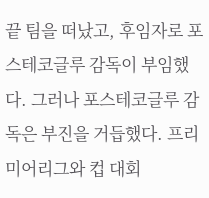끝 팀을 떠났고, 후임자로 포스테코글루 감독이 부임했다. 그러나 포스테코글루 감독은 부진을 거듭했다. 프리미어리그와 컵 대회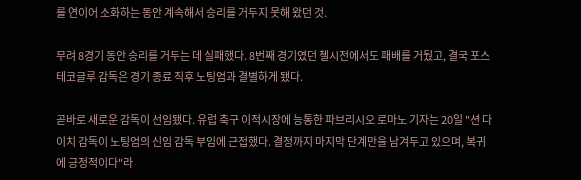를 연이어 소화하는 동안 계속해서 승리를 거두지 못해 왔던 것.

무려 8경기 동안 승리를 거두는 데 실패했다. 8번째 경기였던 첼시전에서도 패배를 거뒀고, 결국 포스테코글루 감독은 경기 종료 직후 노팅엄과 결별하게 됐다.

곧바로 새로운 감독이 선임됐다. 유럽 축구 이적시장에 능통한 파브리시오 로마노 기자는 20일 "션 다이치 감독이 노팅엄의 신임 감독 부임에 근접했다. 결정까지 마지막 단계만을 남겨두고 있으며, 복귀에 긍정적이다"라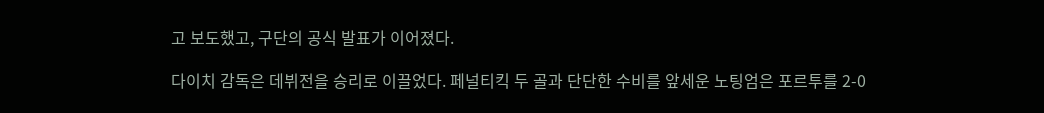고 보도했고, 구단의 공식 발표가 이어졌다.

다이치 감독은 데뷔전을 승리로 이끌었다. 페널티킥 두 골과 단단한 수비를 앞세운 노팅엄은 포르투를 2-0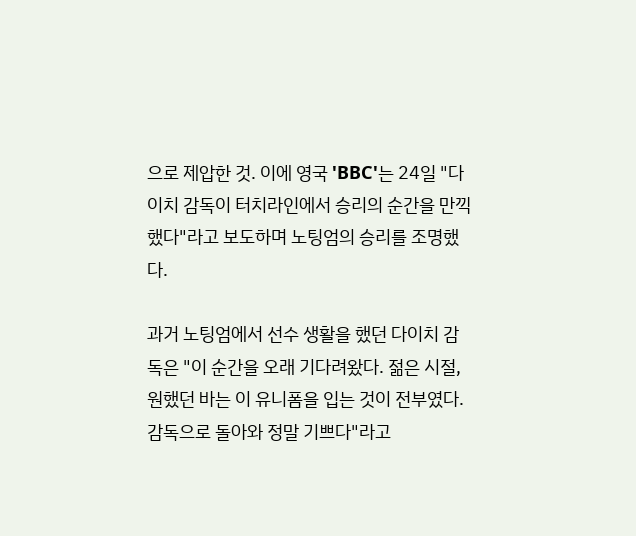으로 제압한 것. 이에 영국 'BBC'는 24일 "다이치 감독이 터치라인에서 승리의 순간을 만끽했다"라고 보도하며 노팅엄의 승리를 조명했다.

과거 노팅엄에서 선수 생활을 했던 다이치 감독은 "이 순간을 오래 기다려왔다. 젊은 시절, 원했던 바는 이 유니폼을 입는 것이 전부였다. 감독으로 돌아와 정말 기쁘다"라고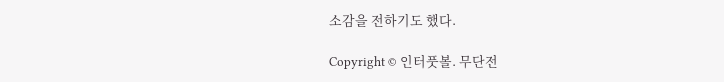소감을 전하기도 했다.

Copyright © 인터풋볼. 무단전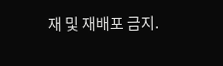재 및 재배포 금지.